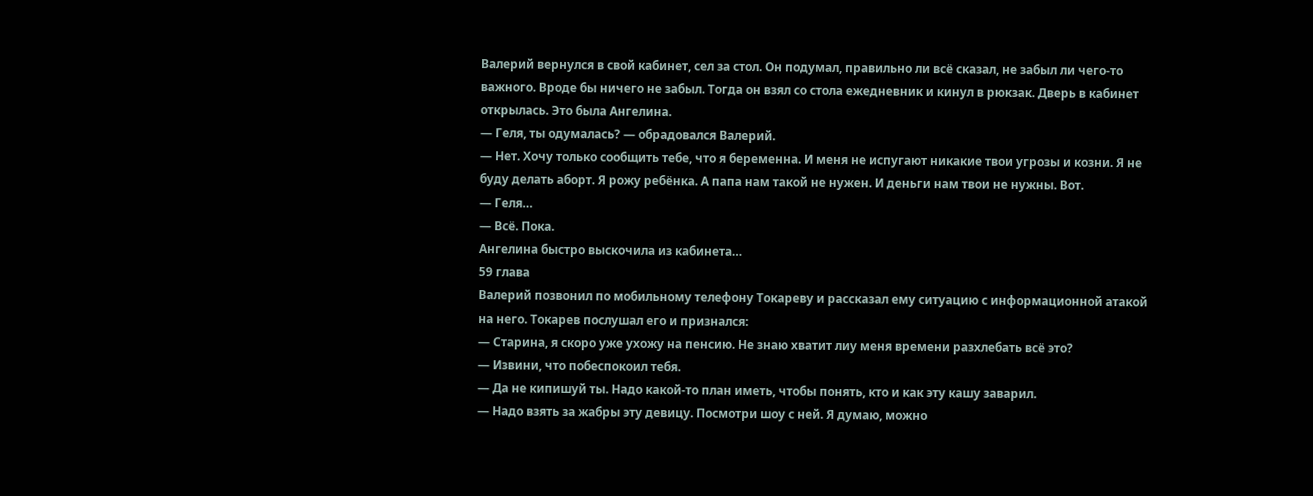Валерий вернулся в свой кабинет, сел за стол. Он подумал, правильно ли всё сказал, не забыл ли чего-то важного. Вроде бы ничего не забыл. Тогда он взял со стола ежедневник и кинул в рюкзак. Дверь в кабинет открылась. Это была Ангелина.
— Геля, ты одумалась? — обрадовался Валерий.
— Нет. Хочу только сообщить тебе, что я беременна. И меня не испугают никакие твои угрозы и козни. Я не буду делать аборт. Я рожу ребёнка. А папа нам такой не нужен. И деньги нам твои не нужны. Вот.
— Геля…
— Всё. Пока.
Ангелина быстро выскочила из кабинета…
59 глава
Валерий позвонил по мобильному телефону Токареву и рассказал ему ситуацию с информационной атакой на него. Токарев послушал его и признался:
— Старина, я скоро уже ухожу на пенсию. Не знаю хватит лиу меня времени разхлебать всё это?
— Извини, что побеспокоил тебя.
— Да не кипишуй ты. Надо какой-то план иметь, чтобы понять, кто и как эту кашу заварил.
— Надо взять за жабры эту девицу. Посмотри шоу с ней. Я думаю, можно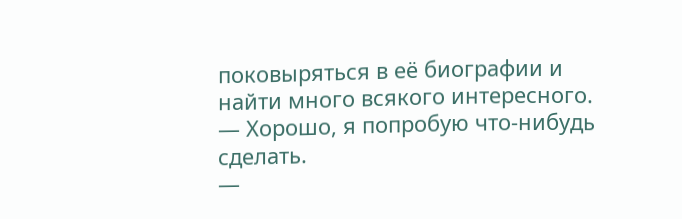поковыряться в её биографии и найти много всякого интересного.
— Хорошо, я попробую что-нибудь сделать.
—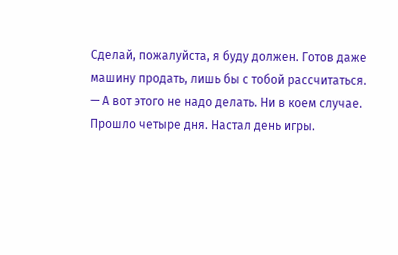Сделай, пожалуйста, я буду должен. Готов даже машину продать, лишь бы с тобой рассчитаться.
— А вот этого не надо делать. Ни в коем случае.
Прошло четыре дня. Настал день игры.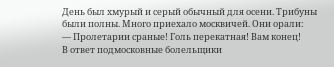День был хмурый и серый обычный для осени. Трибуны были полны. Много приехало москвичей. Они орали:
— Пролетарии сраные! Голь перекатная! Вам конец!
В ответ подмосковные болельщики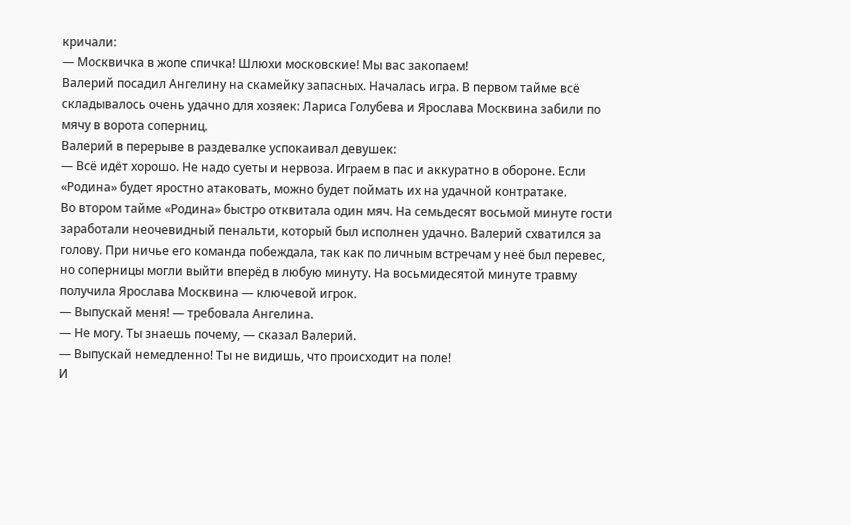кричали:
— Москвичка в жопе спичка! Шлюхи московские! Мы вас закопаем!
Валерий посадил Ангелину на скамейку запасных. Началась игра. В первом тайме всё складывалось очень удачно для хозяек: Лариса Голубева и Ярослава Москвина забили по мячу в ворота соперниц.
Валерий в перерыве в раздевалке успокаивал девушек:
— Всё идёт хорошо. Не надо суеты и нервоза. Играем в пас и аккуратно в обороне. Если «Родина» будет яростно атаковать, можно будет поймать их на удачной контратаке.
Во втором тайме «Родина» быстро отквитала один мяч. На семьдесят восьмой минуте гости заработали неочевидный пенальти, который был исполнен удачно. Валерий схватился за голову. При ничье его команда побеждала, так как по личным встречам у неё был перевес, но соперницы могли выйти вперёд в любую минуту. На восьмидесятой минуте травму получила Ярослава Москвина — ключевой игрок.
— Выпускай меня! — требовала Ангелина.
— Не могу. Ты знаешь почему, — сказал Валерий.
— Выпускай немедленно! Ты не видишь, что происходит на поле!
И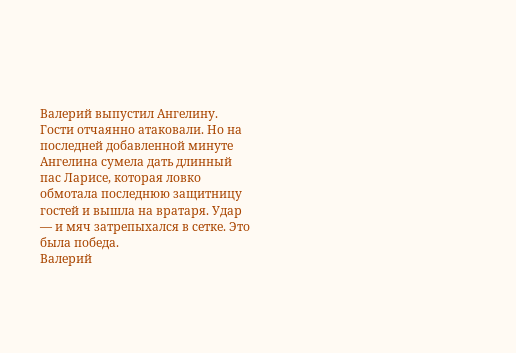Валерий выпустил Ангелину. Гости отчаянно атаковали. Но на последней добавленной минуте Ангелина сумела дать длинный пас Ларисе, которая ловко обмотала последнюю защитницу гостей и вышла на вратаря. Удар — и мяч затрепыхался в сетке. Это была победа.
Валерий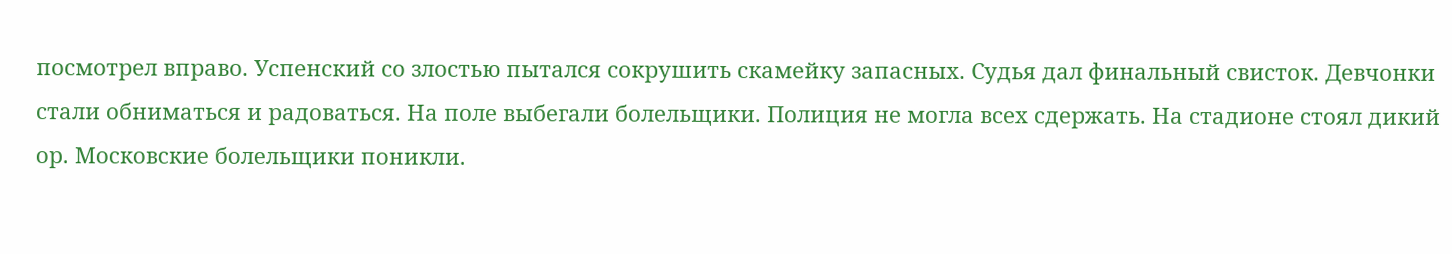посмотрел вправо. Успенский со злостью пытался сокрушить скамейку запасных. Судья дал финальный свисток. Девчонки стали обниматься и радоваться. На поле выбегали болельщики. Полиция не могла всех сдержать. На стадионе стоял дикий ор. Московские болельщики поникли.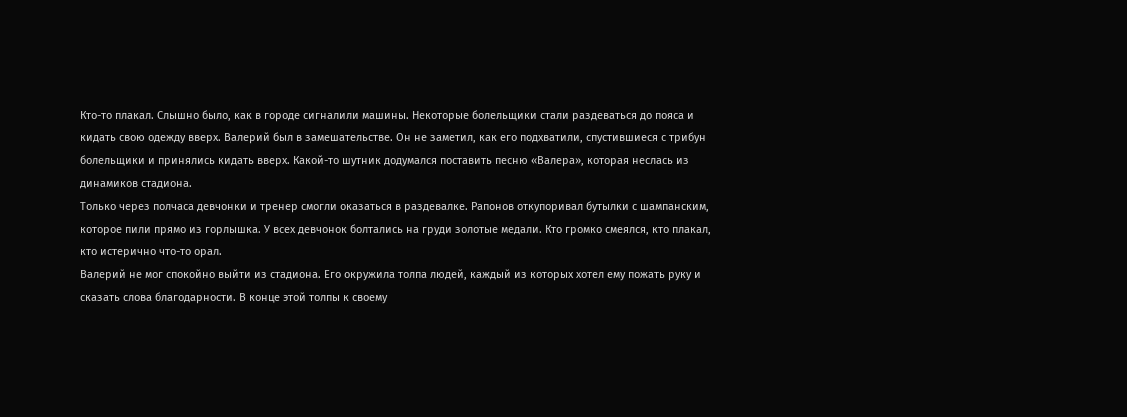Кто-то плакал. Слышно было, как в городе сигналили машины. Некоторые болельщики стали раздеваться до пояса и кидать свою одежду вверх. Валерий был в замешательстве. Он не заметил, как его подхватили, спустившиеся с трибун болельщики и принялись кидать вверх. Какой-то шутник додумался поставить песню «Валера», которая неслась из динамиков стадиона.
Только через полчаса девчонки и тренер смогли оказаться в раздевалке. Рапонов откупоривал бутылки с шампанским, которое пили прямо из горлышка. У всех девчонок болтались на груди золотые медали. Кто громко смеялся, кто плакал, кто истерично что-то орал.
Валерий не мог спокойно выйти из стадиона. Его окружила толпа людей, каждый из которых хотел ему пожать руку и сказать слова благодарности. В конце этой толпы к своему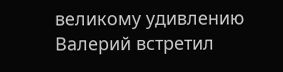великому удивлению Валерий встретил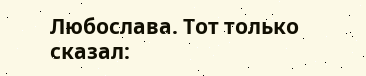Любослава. Тот только сказал: